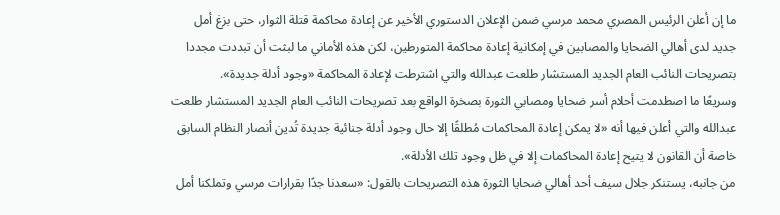ما إن أعلن الرئيس المصري محمد مرسي ضمن الإعلان الدستوري الأخير عن إعادة محاكمة قتلة الثوار، حتى بزغ أمل جديد لدى أهالي الضحايا والمصابين في إمكانية إعادة محاكمة المتورطين، لكن هذه الأماني ما لبثت أن تبددت مجددا بتصريحات النائب العام الجديد المستشار طلعت عبدالله والتي اشترطت لإعادة المحاكمة «وجود أدلة جديدة».
وسريعًا ما اصطدمت أحلام أسر ضحايا ومصابي الثورة بصخرة الواقع بعد تصريحات النائب العام الجديد المستشار طلعت عبدالله والتي أعلن فيها أنه «لا يمكن إعادة المحاكمات مُطلقًا إلا حال وجود أدلة جنائية جديدة تُدين أنصار النظام السابق خاصة أن القانون لا يتيح إعادة المحاكمات إلا في ظل وجود تلك الأدلة».
من جانبه، يستنكر جلال سيف أحد أهالي ضحايا الثورة هذه التصريحات بالقول: «سعدنا جدًا بقرارات مرسي وتملكنا أمل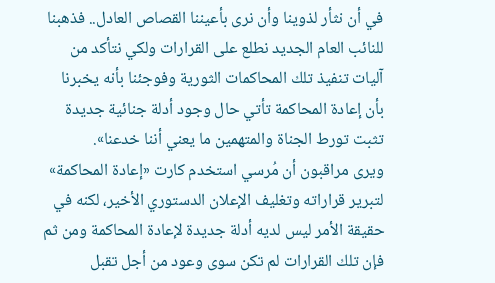في أن نثأر لذوينا وأن نرى بأعيننا القصاص العادل.. فذهبنا للنائب العام الجديد نطلع على القرارات ولكي نتأكد من آليات تنفيذ تلك المحاكمات الثورية وفوجئنا بأنه يخبرنا بأن إعادة المحاكمة تأتي حال وجود أدلة جنائية جديدة تثبت تورط الجناة والمتهمين ما يعني أننا خدعنا».
ويرى مراقبون أن مُرسي استخدم كارت «إعادة المحاكمة» لتبرير قراراته وتغليف الإعلان الدستوري الأخير، لكنه في حقيقة الأمر ليس لديه أدلة جديدة لإعادة المحاكمة ومن ثم فإن تلك القرارات لم تكن سوى وعود من أجل تقبل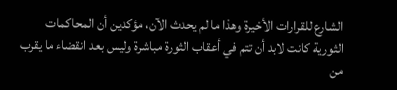الشارع للقرارات الأخيرة وهذا ما لم يحدث الآن، مؤكدين أن المحاكمات الثورية كانت لابد أن تتم في أعقاب الثورة مباشرة وليس بعد انقضاء ما يقرب من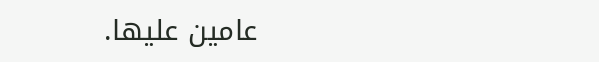عامين عليها.